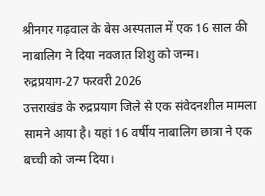श्रीनगर गढ़वाल के बेस अस्पताल में एक 16 साल की नाबालिग ने दिया नवजात शिशु को जन्म।
रुद्रप्रयाग-27 फरवरी 2026
उत्तराखंड के रुद्रप्रयाग जिले से एक संवेदनशील मामला सामने आया है। यहां 16 वर्षीय नाबालिग छात्रा ने एक बच्ची को जन्म दिया।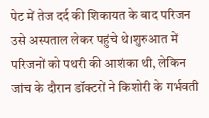पेट में तेज दर्द की शिकायत के बाद परिजन उसे अस्पताल लेकर पहुंचे थे।शुरुआत में परिजनों को पथरी की आशंका थी, लेकिन जांच के दौरान डॉक्टरों ने किशोरी के गर्भवती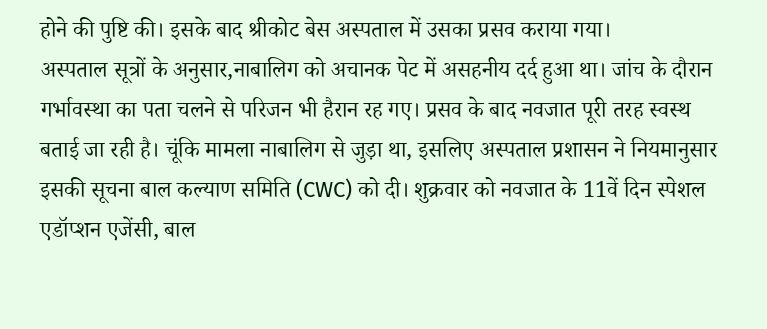होने की पुष्टि की। इसके बाद श्रीकोट बेस अस्पताल में उसका प्रसव कराया गया।
अस्पताल सूत्रों के अनुसार,नाबालिग को अचानक पेट में असहनीय दर्द हुआ था। जांच के दौरान गर्भावस्था का पता चलने से परिजन भी हैरान रह गए। प्रसव के बाद नवजात पूरी तरह स्वस्थ बताई जा रही है। चूंकि मामला नाबालिग से जुड़ा था, इसलिए अस्पताल प्रशासन ने नियमानुसार इसकी सूचना बाल कल्याण समिति (CWC) को दी। शुक्रवार को नवजात के 11वें दिन स्पेशल एडॉप्शन एजेंसी, बाल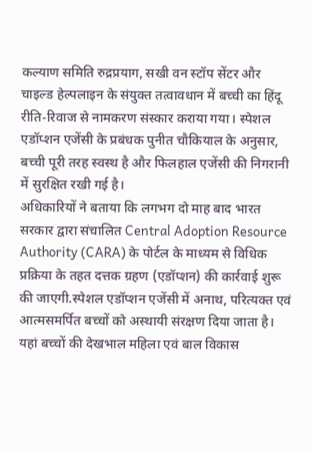कल्याण समिति रुद्रप्रयाग, सखी वन स्टॉप सेंटर और चाइल्ड हेल्पलाइन के संयुक्त तत्वावधान में बच्ची का हिंदू रीति-रिवाज से नामकरण संस्कार कराया गया। स्पेशल एडॉप्शन एजेंसी के प्रबंधक पुनीत चौकियाल के अनुसार, बच्ची पूरी तरह स्वस्थ है और फिलहाल एजेंसी की निगरानी में सुरक्षित रखी गई है।
अधिकारियों ने बताया कि लगभग दो माह बाद भारत सरकार द्वारा संचालित Central Adoption Resource Authority (CARA) के पोर्टल के माध्यम से विधिक प्रक्रिया के तहत दत्तक ग्रहण (एडॉप्शन) की कार्रवाई शुरू की जाएगी.स्पेशल एडॉप्शन एजेंसी में अनाथ, परित्यक्त एवं आत्मसमर्पित बच्चों को अस्थायी संरक्षण दिया जाता है। यहां बच्चों की देखभाल महिला एवं बाल विकास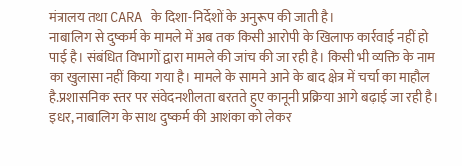मंत्रालय तथा CARA के दिशा-निर्देशों के अनुरूप की जाती है।
नाबालिग से दुष्कर्म के मामले में अब तक किसी आरोपी के खिलाफ कार्रवाई नहीं हो पाई है। संबंधित विभागों द्वारा मामले की जांच की जा रही है। किसी भी व्यक्ति के नाम का खुलासा नहीं किया गया है। मामले के सामने आने के बाद क्षेत्र में चर्चा का माहौल है.प्रशासनिक स्तर पर संवेदनशीलता बरतते हुए कानूनी प्रक्रिया आगे बढ़ाई जा रही है।
इधर, नाबालिग के साथ दुष्कर्म की आशंका को लेकर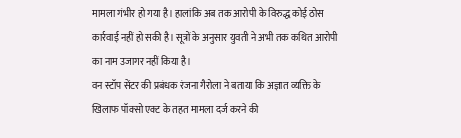मामला गंभीर हो गया है। हालांकि अब तक आरोपी के विरुद्ध कोई ठोस कार्रवाई नहीं हो सकी है। सूत्रों के अनुसार युवती ने अभी तक कथित आरोपी का नाम उजागर नहीं किया है।
वन स्टॉप सेंटर की प्रबंधक रंजना गैरोला ने बताया कि अज्ञात व्यक्ति के खिलाफ पॉक्सो एक्ट के तहत मामला दर्ज करने की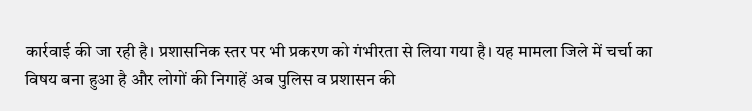कार्रवाई की जा रही है। प्रशासनिक स्तर पर भी प्रकरण को गंभीरता से लिया गया है। यह मामला जिले में चर्चा का विषय बना हुआ है और लोगों की निगाहें अब पुलिस व प्रशासन की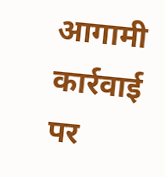आगामी कार्रवाई पर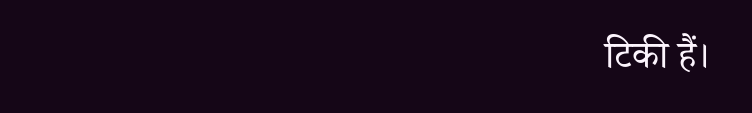टिकी हैं।